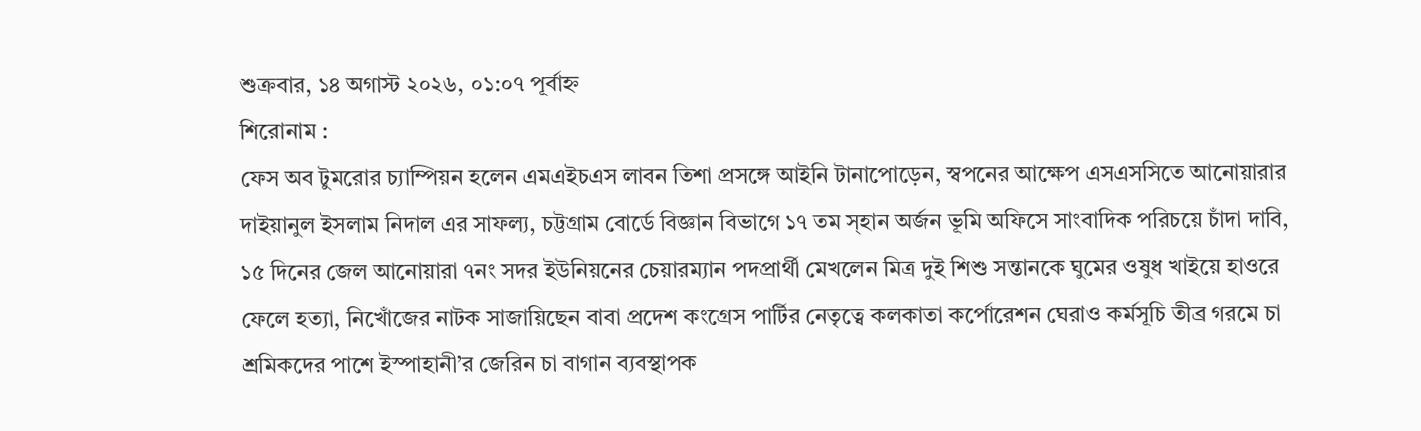শুক্রবার, ১৪ অগাস্ট ২০২৬, ০১:০৭ পূর্বাহ্ন
শিরোনাম :
ফেস অব টুমরোর চ্যাম্পিয়ন হলেন এমএইচএস লাবন তিশা প্রসঙ্গে আইনি টানাপোড়েন, স্বপনের আক্ষেপ এসএসসিতে আনোয়ারার দাইয়ানুল ইসলাম নিদাল এর সাফল্য, চট্টগ্রাম বোর্ডে বিজ্ঞান বিভাগে ১৭ তম স্হান অর্জন ভূমি অফিসে সাংবাদিক পরিচয়ে চাঁদা দাবি, ১৫ দিনের জেল আনোয়ারা ৭নং সদর ইউনিয়নের চেয়ারম্যান পদপ্রার্থী মেখলেন মিত্র দুই শিশু সন্তানকে ঘুমের ওষুধ খাইয়ে হাওরে ফেলে হত্যা, নিখোঁজের নাটক সাজায়িছেন বাবা প্রদেশ কংগ্রেস পার্টির নেতৃত্বে কলকাতা কর্পোরেশন ঘেরাও কর্মসূচি তীব্র গরমে চা শ্রমিকদের পাশে ইস্পাহানী’র জেরিন চা বাগান ব্যবস্থাপক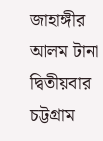জাহাঙ্গীর আলম টানা দ্বিতীয়বার চট্টগ্রাম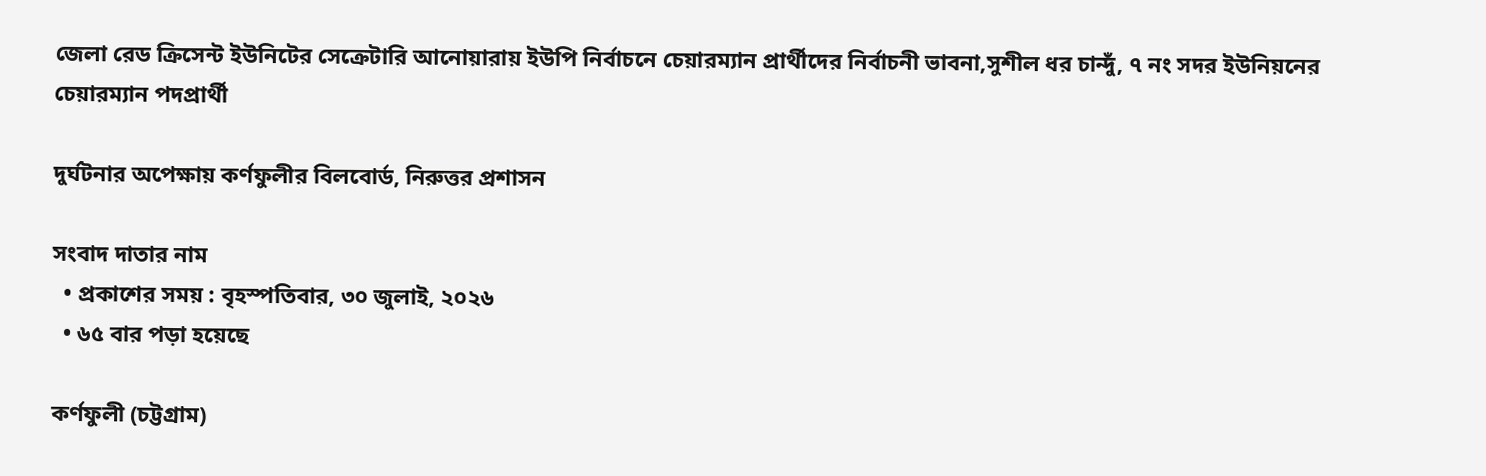জেলা রেড ক্রিসেন্ট ইউনিটের সেক্রেটারি আনোয়ারায় ইউপি নির্বাচনে চেয়ারম্যান প্রার্থীদের নির্বাচনী ভাবনা,সুশীল ধর চান্দুঁ, ৭ নং সদর ইউনিয়নের চেয়ারম্যান পদপ্রার্থী

দুর্ঘটনার অপেক্ষায় কর্ণফুলীর বিলবোর্ড, নিরুত্তর প্রশাসন

সংবাদ দাতার নাম
  • প্রকাশের সময় : বৃহস্পতিবার, ৩০ জুলাই, ২০২৬
  • ৬৫ বার পড়া হয়েছে

কর্ণফুলী (চট্টগ্রাম)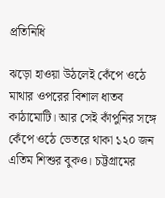প্রতিনিধি

ঝড়ো হাওয়া উঠলেই কেঁপে ওঠে মাথার ওপরের বিশাল ধাতব কাঠামোটি। আর সেই কাঁপুনির সঙ্গে কেঁপে ওঠে ভেতরে থাকা ১২০ জন এতিম শিশুর বুকও। চট্টগ্রামের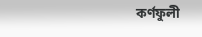কর্ণফুলী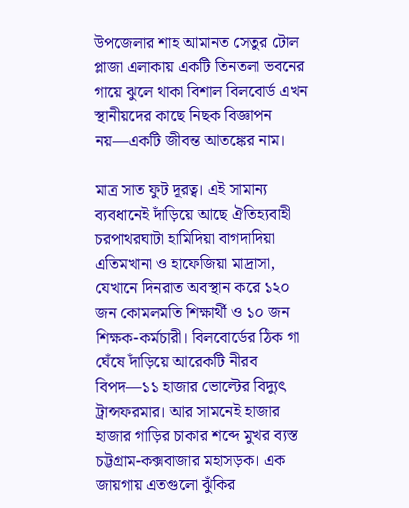উপজেলার শাহ আমানত সেতুর টোল প্লাজা এলাকায় একটি তিনতলা ভবনের গায়ে ঝুলে থাকা বিশাল বিলবোর্ড এখন স্থানীয়দের কাছে নিছক বিজ্ঞাপন নয়—একটি জীবন্ত আতঙ্কের নাম।

মাত্র সাত ফুট দূরত্ব। এই সামান্য ব্যবধানেই দাঁড়িয়ে আছে ঐতিহ্যবাহী চরপাথরঘাটা হামিদিয়া বাগদাদিয়া এতিমখানা ও হাফেজিয়া মাদ্রাসা, যেখানে দিনরাত অবস্থান করে ১২০ জন কোমলমতি শিক্ষার্থী ও ১০ জন শিক্ষক-কর্মচারী। বিলবোর্ডের ঠিক গা ঘেঁষে দাঁড়িয়ে আরেকটি নীরব বিপদ—১১ হাজার ভোল্টের বিদ্যুৎ ট্রান্সফরমার। আর সামনেই হাজার হাজার গাড়ির চাকার শব্দে মুখর ব্যস্ত চট্টগ্রাম-কক্সবাজার মহাসড়ক। এক জায়গায় এতগুলো ঝুঁকির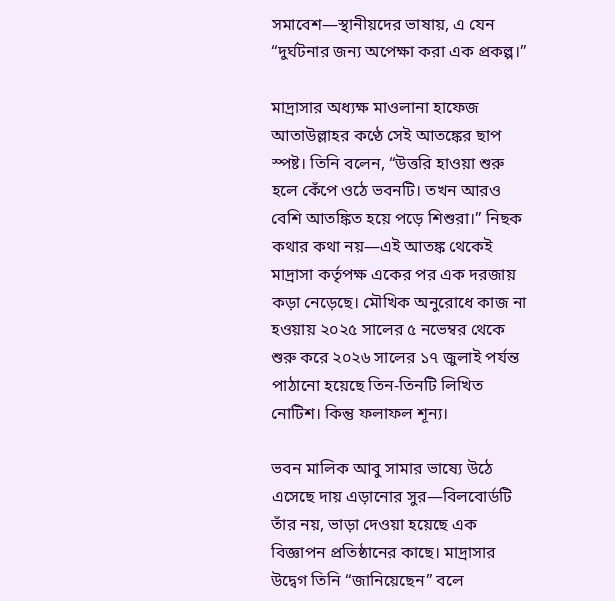সমাবেশ—স্থানীয়দের ভাষায়, এ যেন “দুর্ঘটনার জন্য অপেক্ষা করা এক প্রকল্প।”

মাদ্রাসার অধ্যক্ষ মাওলানা হাফেজ আতাউল্লাহর কণ্ঠে সেই আতঙ্কের ছাপ স্পষ্ট। তিনি বলেন, “উত্তরি হাওয়া শুরু হলে কেঁপে ওঠে ভবনটি। তখন আরও বেশি আতঙ্কিত হয়ে পড়ে শিশুরা।” নিছক কথার কথা নয়—এই আতঙ্ক থেকেই মাদ্রাসা কর্তৃপক্ষ একের পর এক দরজায় কড়া নেড়েছে। মৌখিক অনুরোধে কাজ না হওয়ায় ২০২৫ সালের ৫ নভেম্বর থেকে শুরু করে ২০২৬ সালের ১৭ জুলাই পর্যন্ত পাঠানো হয়েছে তিন-তিনটি লিখিত নোটিশ। কিন্তু ফলাফল শূন্য।

ভবন মালিক আবু সামার ভাষ্যে উঠে এসেছে দায় এড়ানোর সুর—বিলবোর্ডটি তাঁর নয়, ভাড়া দেওয়া হয়েছে এক বিজ্ঞাপন প্রতিষ্ঠানের কাছে। মাদ্রাসার উদ্বেগ তিনি “জানিয়েছেন” বলে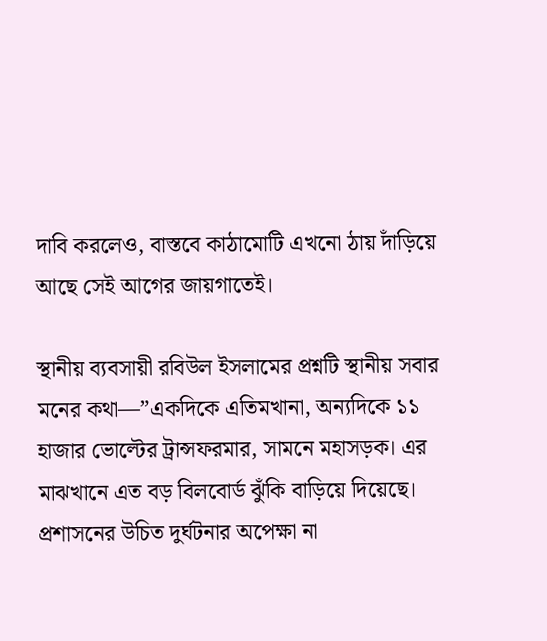দাবি করলেও, বাস্তবে কাঠামোটি এখনো ঠায় দাঁড়িয়ে আছে সেই আগের জায়গাতেই।

স্থানীয় ব্যবসায়ী রবিউল ইসলামের প্রশ্নটি স্থানীয় সবার মনের কথা—”একদিকে এতিমখানা, অন্যদিকে ১১ হাজার ভোল্টের ট্রান্সফরমার, সামনে মহাসড়ক। এর মাঝখানে এত বড় বিলবোর্ড ঝুঁকি বাড়িয়ে দিয়েছে। প্রশাসনের উচিত দুর্ঘটনার অপেক্ষা না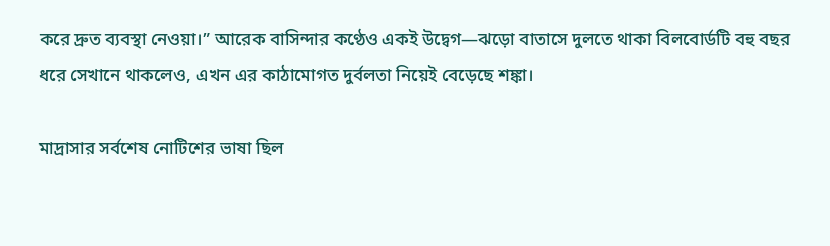করে দ্রুত ব্যবস্থা নেওয়া।” আরেক বাসিন্দার কণ্ঠেও একই উদ্বেগ—ঝড়ো বাতাসে দুলতে থাকা বিলবোর্ডটি বহু বছর ধরে সেখানে থাকলেও, এখন এর কাঠামোগত দুর্বলতা নিয়েই বেড়েছে শঙ্কা।

মাদ্রাসার সর্বশেষ নোটিশের ভাষা ছিল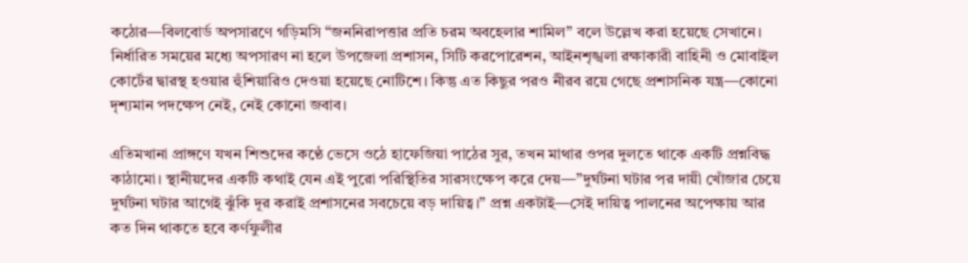কঠোর—বিলবোর্ড অপসারণে গড়িমসি “জননিরাপত্তার প্রতি চরম অবহেলার শামিল” বলে উল্লেখ করা হয়েছে সেখানে। নির্ধারিত সময়ের মধ্যে অপসারণ না হলে উপজেলা প্রশাসন, সিটি করপোরেশন, আইনশৃঙ্খলা রক্ষাকারী বাহিনী ও মোবাইল কোর্টের দ্বারস্থ হওয়ার হুঁশিয়ারিও দেওয়া হয়েছে নোটিশে। কিন্তু এত কিছুর পরও নীরব রয়ে গেছে প্রশাসনিক যন্ত্র—কোনো দৃশ্যমান পদক্ষেপ নেই, নেই কোনো জবাব।

এতিমখানা প্রাঙ্গণে যখন শিশুদের কণ্ঠে ভেসে ওঠে হাফেজিয়া পাঠের সুর, তখন মাথার ওপর দুলতে থাকে একটি প্রশ্নবিদ্ধ কাঠামো। স্থানীয়দের একটি কথাই যেন এই পুরো পরিস্থিতির সারসংক্ষেপ করে দেয়—”দুর্ঘটনা ঘটার পর দায়ী খোঁজার চেয়ে দুর্ঘটনা ঘটার আগেই ঝুঁকি দূর করাই প্রশাসনের সবচেয়ে বড় দায়িত্ব।” প্রশ্ন একটাই—সেই দায়িত্ব পালনের অপেক্ষায় আর কত দিন থাকতে হবে কর্ণফুলীর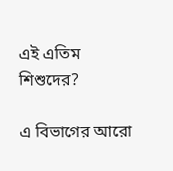এই এতিম শিশুদের?

এ বিভাগের আরো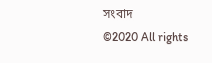সংবাদ
©2020 All rights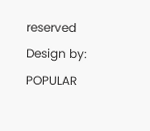reserved
Design by: POPULAR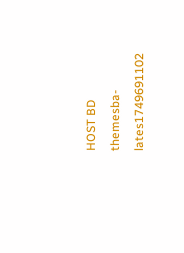HOST BD
themesba-lates1749691102